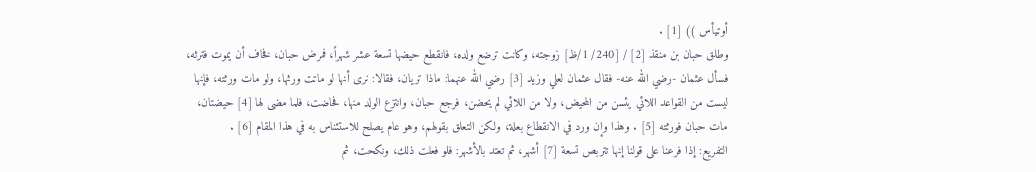أوتيأس )) [1] .
وطلق حبان بن منقذ [2] / [240/ 1/ظ] زوجته، وكانت ترضع ولده، فانقطع حيضها تسعة عشر شهراً، فمرض حبان، فخاف أن يموت فترثه، فسأل عثمان -رضي الله عنه- فقال عثمان لعلي وزيد [3] رضي الله عنهما: ماذا تريان، فقالا: نرى أنها لو ماتت ورثها، ولو مات ورثته، فإنها ليست من القواعد اللائي يئسن من المحيض، ولا من اللائي لم يحضن، فرجع حبان، وانتزع الولد منها، فحاضت، فلما مضى لها [4] حيضتان، مات حبان فورثته [5] . وهذا وإن ورد في الانقطاع بعلة، ولكن التعلق بقولهم، وهو عام يصلح للاستئناس به في هذا المقام [6] .
التفريع: إذا فرعنا على قولنا إنها تتربص تسعة [7] أشهر، ثم تعتد بالأشهر: فلو فعلت ذلك، ونكحت، ثم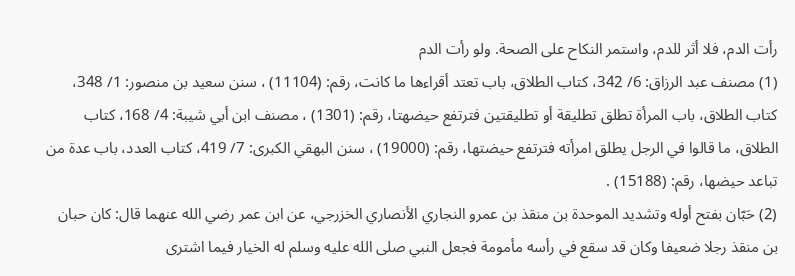رأت الدم، فلا أثر للدم، واستمر النكاح على الصحة. ولو رأت الدم
(1) مصنف عبد الرزاق: 6/ 342، كتاب الطلاق، باب تعتد أقراءها ما كانت، رقم: (11104) ، سنن سعيد بن منصور: 1/ 348، كتاب الطلاق، باب المرأة تطلق تطليقة أو تطليقتين فترتفع حيضهتا، رقم: (1301) ، مصنف ابن أبي شيبة: 4/ 168، كتاب الطلاق، ما قالوا في الرجل يطلق امرأته فترتفع حيضتها، رقم: (19000) ، سنن البهقي الكبرى: 7/ 419، كتاب العدد، باب عدة من تباعد حيضها، رقم: (15188) .
(2) حَبّان بفتح أوله وتشديد الموحدة بن منقذ بن عمرو النجاري الأنصاري الخزرجي، عن ابن عمر رضي الله عنهما قال: كان حبان بن منقذ رجلا ضعيفا وكان قد سقع في رأسه مأمومة فجعل النبي صلى الله عليه وسلم له الخيار فيما اشترى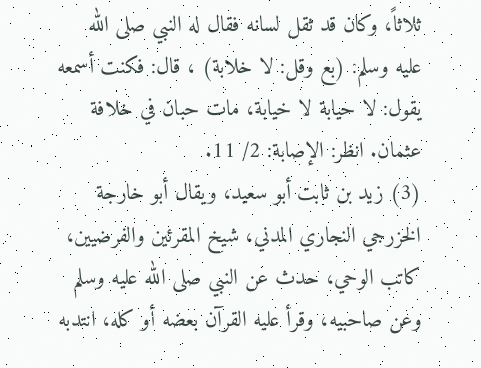ثلاثاً، وكان قد ثقل لسانه فقال له النبي صلى الله عليه وسلم: (بع وقل: لا خلابة) ، قال: فكنت أسمعه يقول: لا حيابة لا خيابة، مات حبان في خلافة عثمان. انظر: الإصابة: 2/ 11.
(3) زيد بن ثابت أبو سعيد، ويقال أبو خارجة الخزرجي النجاري المدني، شيخ المقرئين والفرضيين، كاتب الوحي، حدث عن النبي صلى الله عليه وسلم وعن صاحبيه، وقرأ عليه القرآن بعضه أو كله، انتدبه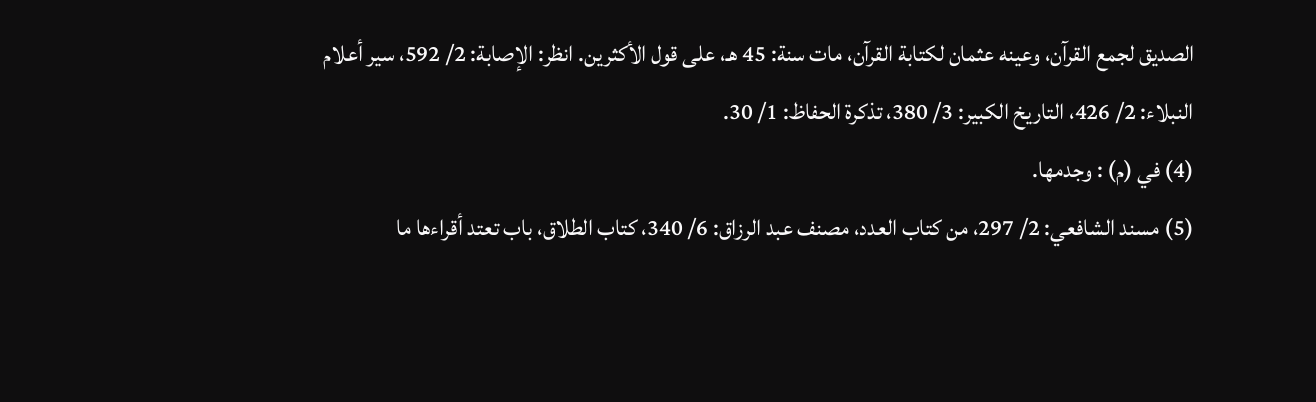الصديق لجمع القرآن، وعينه عثمان لكتابة القرآن، مات سنة: 45 هـ، على قول الأكثرين. انظر: الإصابة: 2/ 592، سير أعلام النبلاء: 2/ 426، التاريخ الكبير: 3/ 380، تذكرة الحفاظ: 1/ 30.
(4) في (م) : وجدمها.
(5) مسند الشافعي: 2/ 297، من كتاب العدد، مصنف عبد الرزاق: 6/ 340، كتاب الطلاق، باب تعتد أقراءها ما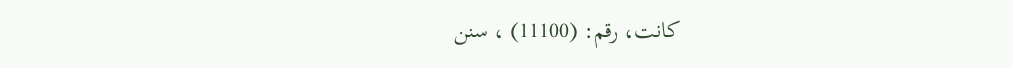كانت، رقم: (11100) ، سنن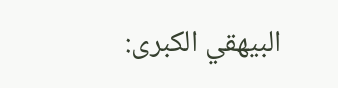البيهقي الكبرى: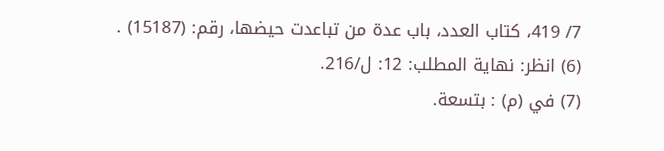7/ 419، كتاب العدد، باب عدة من تباعدت حيضها، رقم: (15187) .
(6) انظر: نهاية المطلب: 12: ل/216.
(7) في (م) : بتسعة.